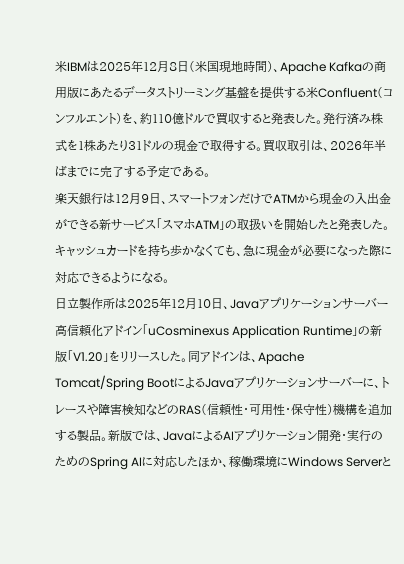米IBMは2025年12月8日(米国現地時間)、Apache Kafkaの商用版にあたるデータストリーミング基盤を提供する米Confluent(コンフルエント)を、約110億ドルで買収すると発表した。発行済み株式を1株あたり31ドルの現金で取得する。買収取引は、2026年半ばまでに完了する予定である。
楽天銀行は12月9日、スマートフォンだけでATMから現金の入出金ができる新サービス「スマホATM」の取扱いを開始したと発表した。キャッシュカードを持ち歩かなくても、急に現金が必要になった際に対応できるようになる。
日立製作所は2025年12月10日、Javaアプリケーションサーバー高信頼化アドイン「uCosminexus Application Runtime」の新版「V1.20」をリリースした。同アドインは、Apache Tomcat/Spring BootによるJavaアプリケーションサーバーに、トレースや障害検知などのRAS(信頼性・可用性・保守性)機構を追加する製品。新版では、JavaによるAIアプリケーション開発・実行のためのSpring AIに対応したほか、稼働環境にWindows Serverと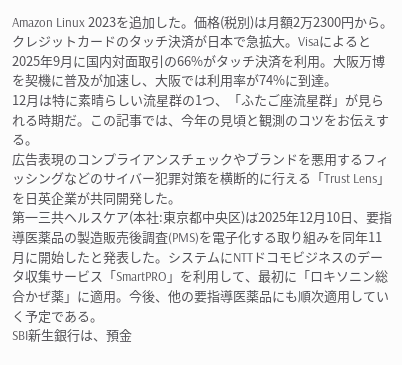Amazon Linux 2023を追加した。価格(税別)は月額2万2300円から。
クレジットカードのタッチ決済が日本で急拡大。Visaによると2025年9月に国内対面取引の66%がタッチ決済を利用。大阪万博を契機に普及が加速し、大阪では利用率が74%に到達。
12月は特に素晴らしい流星群の1つ、「ふたご座流星群」が見られる時期だ。この記事では、今年の見頃と観測のコツをお伝えする。
広告表現のコンプライアンスチェックやブランドを悪用するフィッシングなどのサイバー犯罪対策を横断的に行える「Trust Lens」を日英企業が共同開発した。
第一三共ヘルスケア(本社:東京都中央区)は2025年12月10日、要指導医薬品の製造販売後調査(PMS)を電子化する取り組みを同年11月に開始したと発表した。システムにNTTドコモビジネスのデータ収集サービス「SmartPRO」を利用して、最初に「ロキソニン総合かぜ薬」に適用。今後、他の要指導医薬品にも順次適用していく予定である。
SBI新生銀行は、預金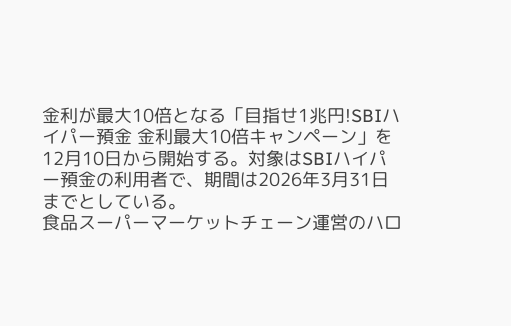金利が最大10倍となる「目指せ1兆円!SBIハイパー預金 金利最大10倍キャンペーン」を12月10日から開始する。対象はSBIハイパー預金の利用者で、期間は2026年3月31日までとしている。
食品スーパーマーケットチェーン運営のハロ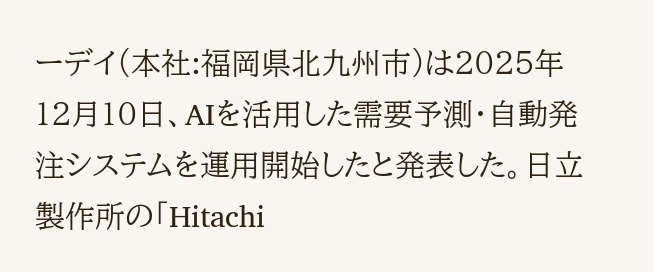ーデイ(本社:福岡県北九州市)は2025年12月10日、AIを活用した需要予測・自動発注システムを運用開始したと発表した。日立製作所の「Hitachi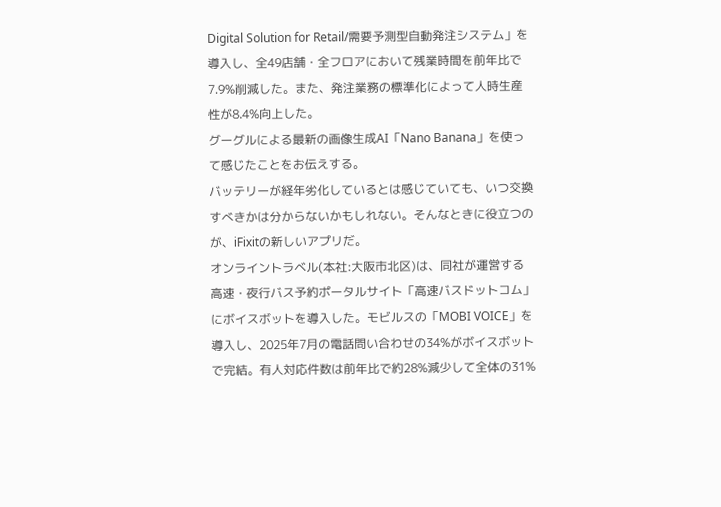Digital Solution for Retail/需要予測型自動発注システム」を導入し、全49店舗・全フロアにおいて残業時間を前年比で7.9%削減した。また、発注業務の標準化によって人時生産性が8.4%向上した。
グーグルによる最新の画像生成AI「Nano Banana」を使って感じたことをお伝えする。
バッテリーが経年劣化しているとは感じていても、いつ交換すべきかは分からないかもしれない。そんなときに役立つのが、iFixitの新しいアプリだ。
オンライントラベル(本社:大阪市北区)は、同社が運営する高速・夜行バス予約ポータルサイト「高速バスドットコム」にボイスボットを導入した。モビルスの「MOBI VOICE」を導入し、2025年7月の電話問い合わせの34%がボイスボットで完結。有人対応件数は前年比で約28%減少して全体の31%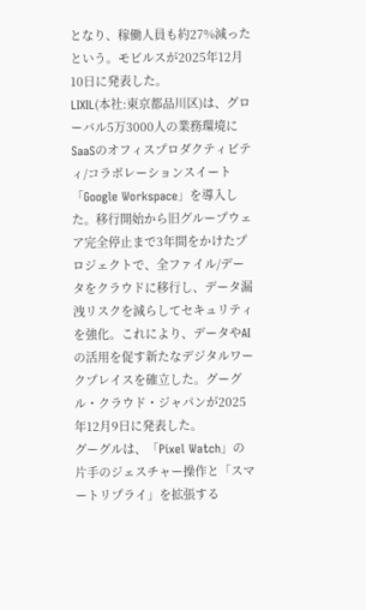となり、稼働人員も約27%減ったという。モビルスが2025年12月10日に発表した。
LIXIL(本社:東京都品川区)は、グローバル5万3000人の業務環境にSaaSのオフィスプロダクティビティ/コラボレーションスイート「Google Workspace」を導入した。移行開始から旧グループウェア完全停止まで3年間をかけたプロジェクトで、全ファイル/データをクラウドに移行し、データ漏洩リスクを減らしてセキュリティを強化。これにより、データやAIの活用を促す新たなデジタルワークプレイスを確立した。グーグル・クラウド・ジャパンが2025年12月9日に発表した。
グーグルは、「Pixel Watch」の片手のジェスチャー操作と「スマートリプライ」を拡張する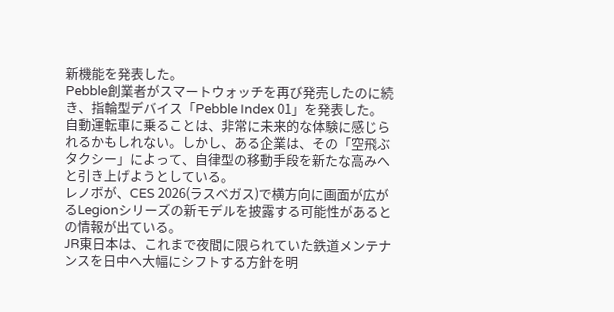新機能を発表した。
Pebble創業者がスマートウォッチを再び発売したのに続き、指輪型デバイス「Pebble Index 01」を発表した。
自動運転車に乗ることは、非常に未来的な体験に感じられるかもしれない。しかし、ある企業は、その「空飛ぶタクシー」によって、自律型の移動手段を新たな高みへと引き上げようとしている。
レノボが、CES 2026(ラスベガス)で横方向に画面が広がるLegionシリーズの新モデルを披露する可能性があるとの情報が出ている。
JR東日本は、これまで夜間に限られていた鉄道メンテナンスを日中へ大幅にシフトする方針を明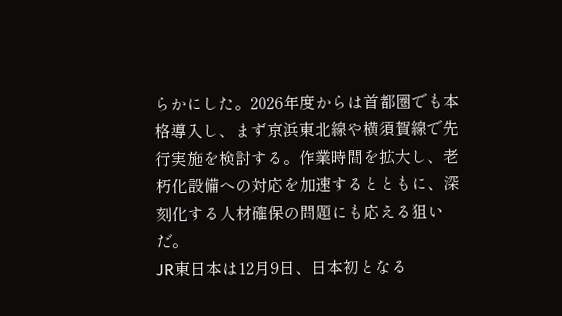らかにした。2026年度からは首都圏でも本格導入し、まず京浜東北線や横須賀線で先行実施を検討する。作業時間を拡大し、老朽化設備への対応を加速するとともに、深刻化する人材確保の問題にも応える狙いだ。
JR東日本は12月9日、日本初となる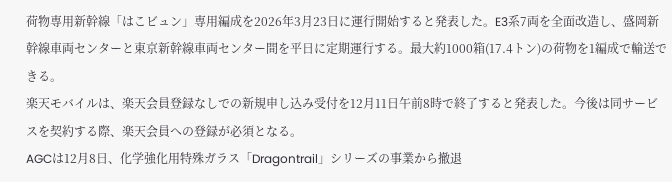荷物専用新幹線「はこビュン」専用編成を2026年3月23日に運行開始すると発表した。E3系7両を全面改造し、盛岡新幹線車両センターと東京新幹線車両センター間を平日に定期運行する。最大約1000箱(17.4トン)の荷物を1編成で輸送できる。
楽天モバイルは、楽天会員登録なしでの新規申し込み受付を12月11日午前8時で終了すると発表した。今後は同サービスを契約する際、楽天会員への登録が必須となる。
AGCは12月8日、化学強化用特殊ガラス「Dragontrail」シリーズの事業から撤退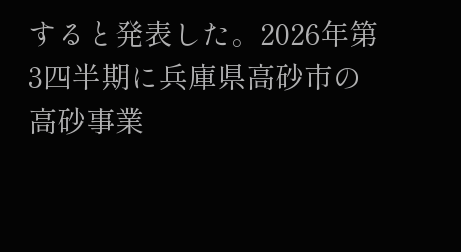すると発表した。2026年第3四半期に兵庫県高砂市の高砂事業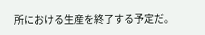所における生産を終了する予定だ。